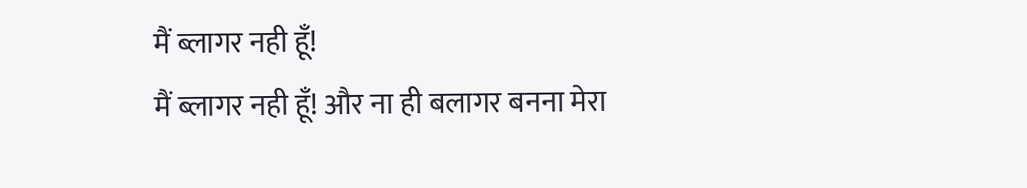मैं ब्लागर नही हूँ!
मैं ब्लागर नही हूँ! और ना ही बलागर बनना मेरा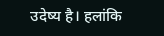उदेष्य है। हलांकि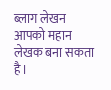ब्लाग लेखन आपको महान लेखक बना सकता है।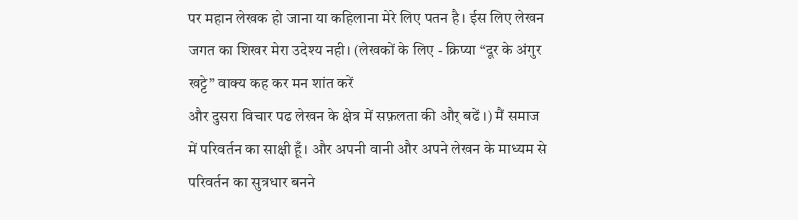पर महान लेखक हो जाना या कहिलाना मेरे लिए पतन है। ईस लिए लेखन जगत का शिखर मेरा उदेश्य नही। (लेखकों के लिए - क्रिप्या “दूर के अंगुर खट्टे” वाक्य कह कर मन शांत करें
और दुसरा विचार पढ लेखन के क्षेत्र में सफ़लता की और् बढें ।) मैं समाज में परिवर्तन का साक्षी हूँ। और अपनी वानी और अपने लेखन के माध्यम से परिवर्तन का सुत्रधार बनने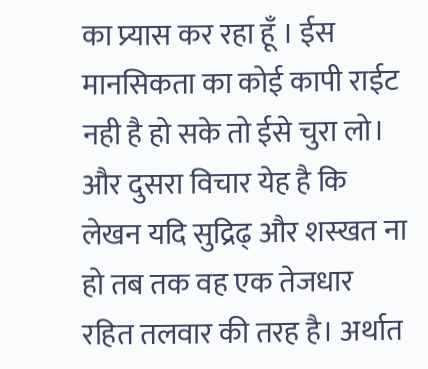का प्र्यास कर रहा हूँ । ईस मानसिकता का कोई कापी राईट नही है हो सके तो ईसे चुरा लो। और दुसरा विचार येह है कि लेखन यदि सुद्रिढ् और शस्खत ना हो तब तक वह एक तेजधार रहित तलवार की तरह है। अर्थात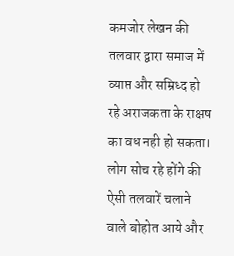कमजोर लेखन की तलवार द्वारा समाज में व्याप्त और सम्रिध्द हो रहे अराजकता के राक्षष का वध नही हो सकता। लोग सोच रहे होंगे की ऐसी तलवारें चलाने वाले बोहोत आये और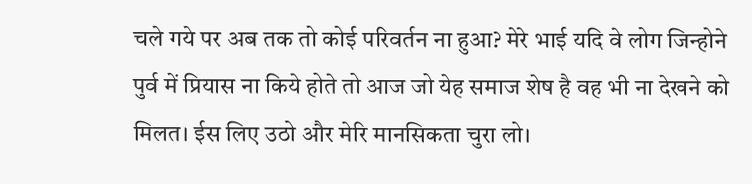चले गये पर अब तक तो कोई परिवर्तन ना हुआ? मेरे भाई यदि वे लोग जिन्होने पुर्व में प्रियास ना किये होते तो आज जो येह समाज शेष है वह भी ना देखने को मिलत। ईस लिए उठो और मेरि मानसिकता चुरा लो।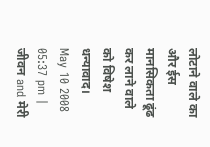लोटाने वाले का और ईस मानसिकता ढूंढ कर लाने वाले को विषेश धन्यावाद।
May 10 2008 05:37 pm | जीवन and मेरी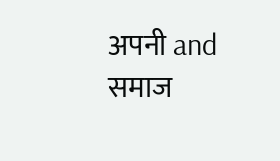अपनी and समाज